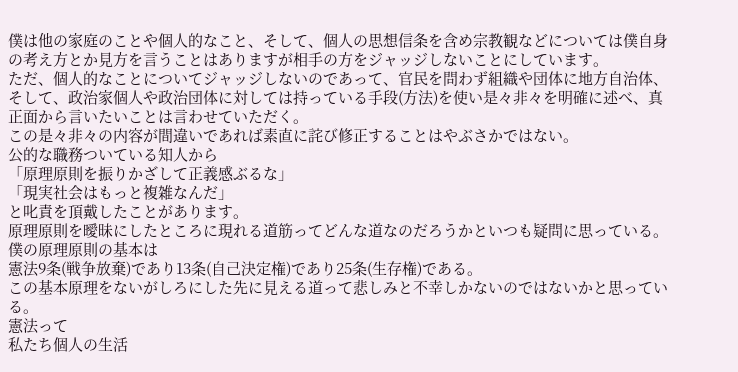僕は他の家庭のことや個人的なこと、そして、個人の思想信条を含め宗教観などについては僕自身の考え方とか見方を言うことはありますが相手の方をジャッジしないことにしています。
ただ、個人的なことについてジャッジしないのであって、官民を問わず組織や団体に地方自治体、そして、政治家個人や政治団体に対しては持っている手段(方法)を使い是々非々を明確に述べ、真正面から言いたいことは言わせていただく。
この是々非々の内容が間違いであれば素直に詫び修正することはやぶさかではない。
公的な職務ついている知人から
「原理原則を振りかざして正義感ぶるな」
「現実社会はもっと複雑なんだ」
と叱責を頂戴したことがあります。
原理原則を曖昧にしたところに現れる道筋ってどんな道なのだろうかといつも疑問に思っている。
僕の原理原則の基本は
憲法9条(戦争放棄)であり13条(自己決定権)であり25条(生存権)である。
この基本原理をないがしろにした先に見える道って悲しみと不幸しかないのではないかと思っている。
憲法って
私たち個人の生活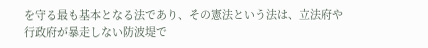を守る最も基本となる法であり、その憲法という法は、立法府や行政府が暴走しない防波堤で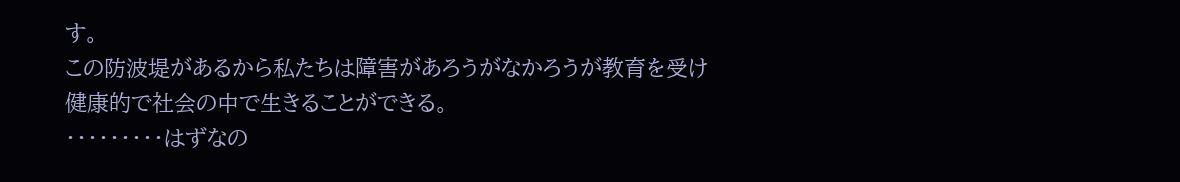す。
この防波堤があるから私たちは障害があろうがなかろうが教育を受け健康的で社会の中で生きることができる。
・・・・・・・・・はずなの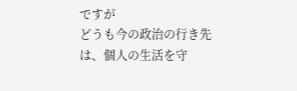ですが
どうも今の政治の行き先は、個人の生活を守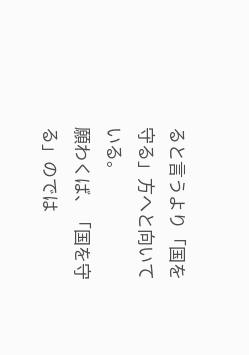ると言うより「国を守る」方へと向いている。
願わくば、「国を守る」のでは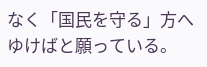なく「国民を守る」方へゆけばと願っている。